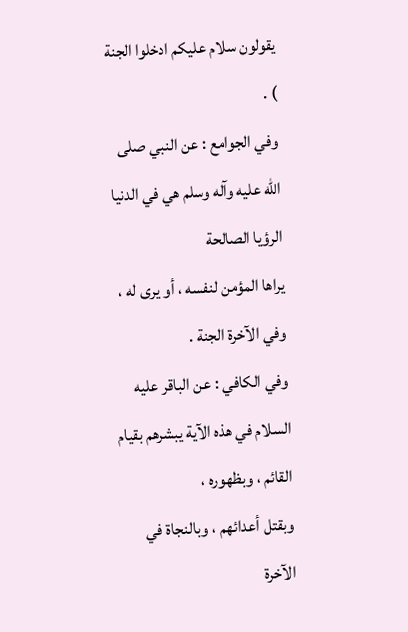يقولون سلام عليكم ادخلوا الجنة ) .
وفي الجوامع : عن النبي صلى الله عليه وآله وسلم هي في الدنيا الرؤيا الصالحة
يراها المؤمن لنفسه ، أو يرى له ، وفي الآخرة الجنة .
وفي الكافي : عن الباقر عليه السلام في هذه الآية يبشرهم بقيام القائم ، وبظهوره ،
وبقتل أعدائهم ، وبالنجاة في الآخرة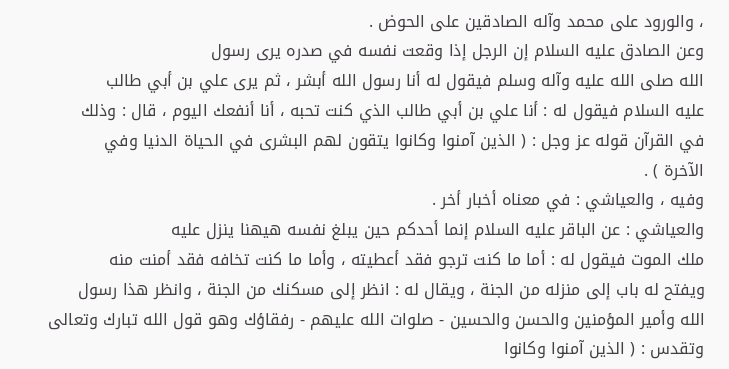، والورود على محمد وآله الصادقين على الحوض .
وعن الصادق عليه السلام إن الرجل إذا وقعت نفسه في صدره يرى رسول
الله صلى الله عليه وآله وسلم فيقول له أنا رسول الله أبشر ، ثم يرى علي بن أبي طالب
عليه السلام فيقول له : أنا علي بن أبي طالب الذي كنت تحبه ، أنا أنفعك اليوم ، قال : وذلك
في القرآن قوله عز وجل : ( الذين آمنوا وكانوا يتقون لهم البشرى في الحياة الدنيا وفي
الآخرة ) .
وفيه ، والعياشي : في معناه أخبار أخر .
والعياشي : عن الباقر عليه السلام إنما أحدكم حين يبلغ نفسه هيهنا ينزل عليه
ملك الموت فيقول له : أما ما كنت ترجو فقد أعطيته ، وأما ما كنت تخافه فقد أمنت منه
ويفتح له باب إلى منزله من الجنة ، ويقال له : انظر إلى مسكنك من الجنة ، وانظر هذا رسول
الله وأمير المؤمنين والحسن والحسين - صلوات الله عليهم - رفقاؤك وهو قول الله تبارك وتعالى
وتقدس : ( الذين آمنوا وكانوا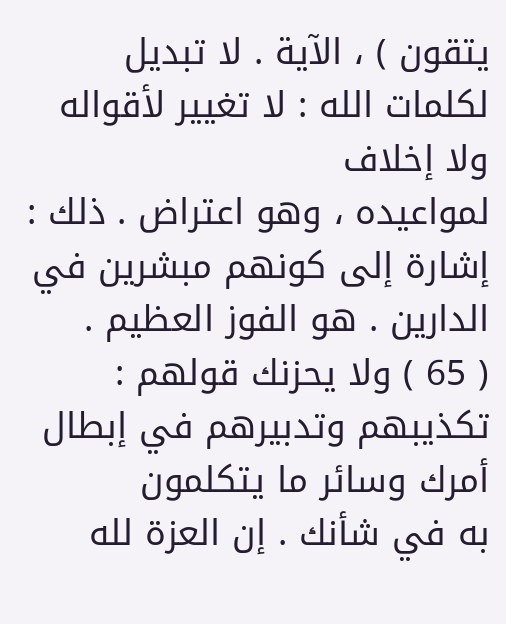يتقون ) ، الآية . لا تبديل لكلمات الله : لا تغيير لأقواله ولا إخلاف
لمواعيده ، وهو اعتراض . ذلك : إشارة إلى كونهم مبشرين في الدارين . هو الفوز العظيم .
( 65 ) ولا يحزنك قولهم : تكذيبهم وتدبيرهم في إبطال أمرك وسائر ما يتكلمون
به في شأنك . إن العزة لله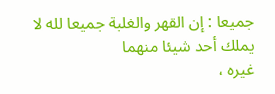جميعا : إن القهر والغلبة جميعا لله لا يملك أحد شيئا منهما
غيره ،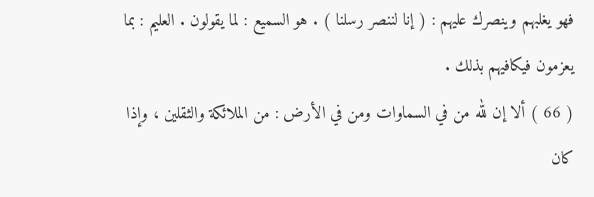فهو يغلبهم وينصرك عليهم : ( إنا لننصر رسلنا ) . هو السميع : لما يقولون . العليم : بما
يعزمون فيكافيهم بذلك .
( 66 ) ألا إن لله من في السماوات ومن في الأرض : من الملائكة والثقلين ، وإذا
كان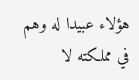هؤلاء عبيدا له وهم في مملكته لا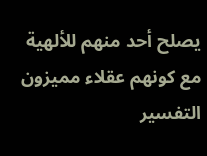يصلح أحد منهم للألهية مع كونهم عقلاء مميزون
التفسير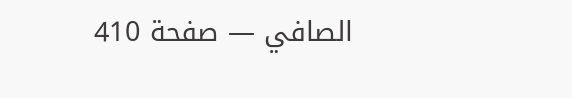الصافي — صفحة 410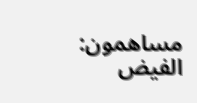مساهمون: الفيض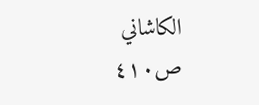الكاشاني
ص٤١٠